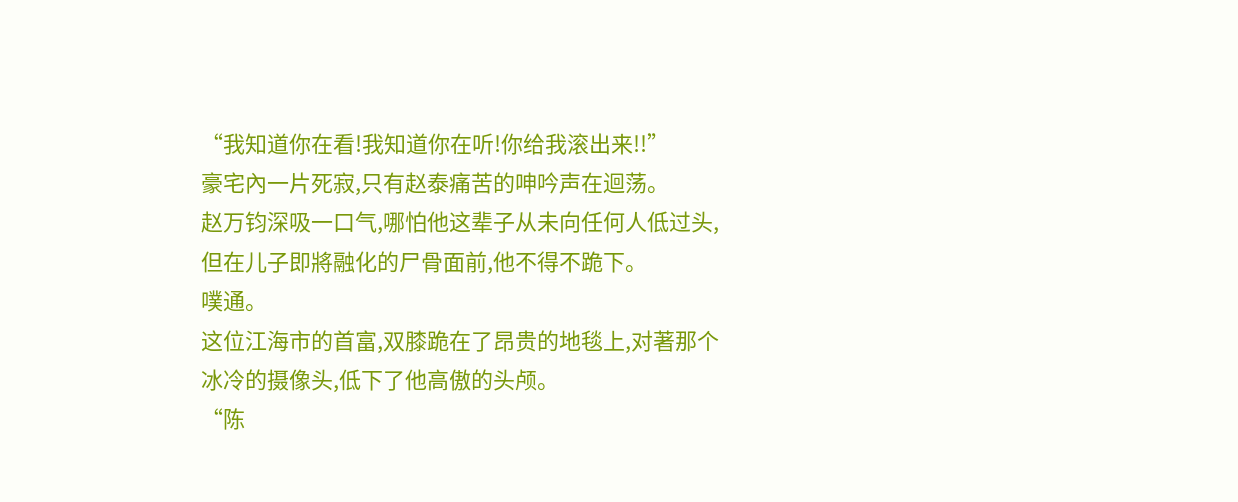“我知道你在看!我知道你在听!你给我滚出来!!”
豪宅內一片死寂,只有赵泰痛苦的呻吟声在迴荡。
赵万钧深吸一口气,哪怕他这辈子从未向任何人低过头,但在儿子即將融化的尸骨面前,他不得不跪下。
噗通。
这位江海市的首富,双膝跪在了昂贵的地毯上,对著那个冰冷的摄像头,低下了他高傲的头颅。
“陈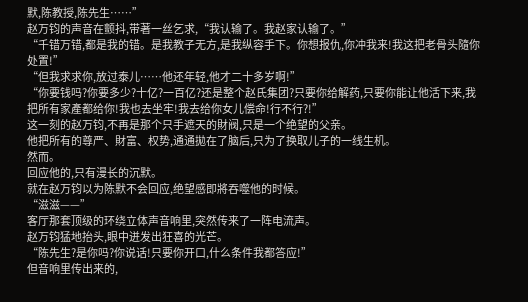默,陈教授,陈先生……”
赵万钧的声音在颤抖,带著一丝乞求,“我认输了。我赵家认输了。”
“千错万错,都是我的错。是我教子无方,是我纵容手下。你想报仇,你冲我来!我这把老骨头隨你处置!”
“但我求求你,放过泰儿……他还年轻,他才二十多岁啊!”
“你要钱吗?你要多少?十亿?一百亿?还是整个赵氏集团?只要你给解药,只要你能让他活下来,我把所有家產都给你!我也去坐牢!我去给你女儿偿命!行不行?!”
这一刻的赵万钧,不再是那个只手遮天的財阀,只是一个绝望的父亲。
他把所有的尊严、財富、权势,通通拋在了脑后,只为了换取儿子的一线生机。
然而。
回应他的,只有漫长的沉默。
就在赵万钧以为陈默不会回应,绝望感即將吞噬他的时候。
“滋滋——”
客厅那套顶级的环绕立体声音响里,突然传来了一阵电流声。
赵万钧猛地抬头,眼中迸发出狂喜的光芒。
“陈先生?是你吗?你说话!只要你开口,什么条件我都答应!”
但音响里传出来的,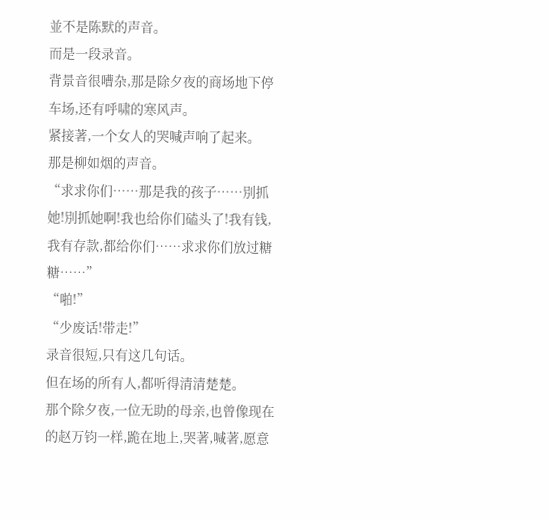並不是陈默的声音。
而是一段录音。
背景音很嘈杂,那是除夕夜的商场地下停车场,还有呼啸的寒风声。
紧接著,一个女人的哭喊声响了起来。
那是柳如烟的声音。
“求求你们……那是我的孩子……別抓她!別抓她啊!我也给你们磕头了!我有钱,我有存款,都给你们……求求你们放过糖糖……”
“啪!”
“少废话!带走!”
录音很短,只有这几句话。
但在场的所有人,都听得清清楚楚。
那个除夕夜,一位无助的母亲,也曾像现在的赵万钧一样,跪在地上,哭著,喊著,愿意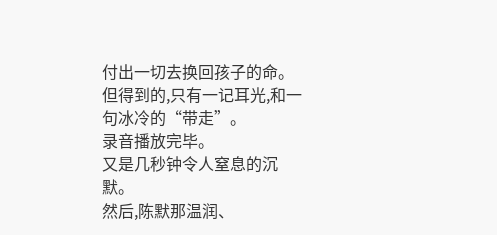付出一切去换回孩子的命。
但得到的,只有一记耳光,和一句冰冷的“带走”。
录音播放完毕。
又是几秒钟令人窒息的沉默。
然后,陈默那温润、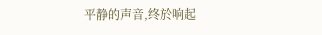平静的声音,终於响起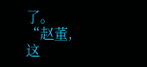了。
“赵董,这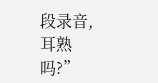段录音,耳熟吗?”